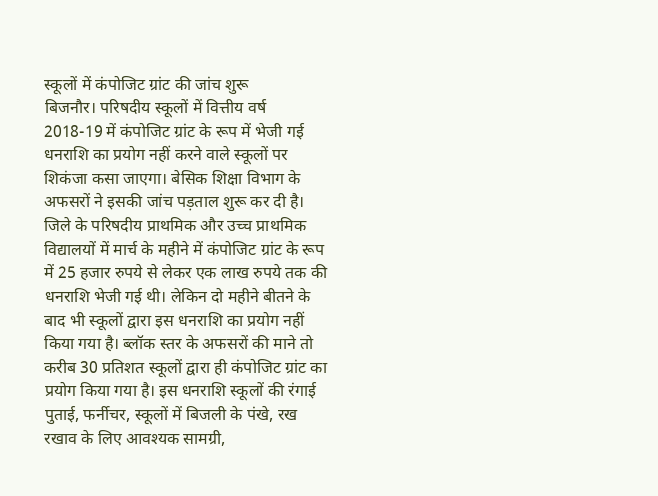स्कूलों में कंपोजिट ग्रांट की जांच शुरू
बिजनौर। परिषदीय स्कूलों में वित्तीय वर्ष 2018-19 में कंपोजिट ग्रांट के रूप में भेजी गई धनराशि का प्रयोग नहीं करने वाले स्कूलों पर शिकंजा कसा जाएगा। बेसिक शिक्षा विभाग के अफसरों ने इसकी जांच पड़ताल शुरू कर दी है।
जिले के परिषदीय प्राथमिक और उच्च प्राथमिक विद्यालयों में मार्च के महीने में कंपोजिट ग्रांट के रूप में 25 हजार रुपये से लेकर एक लाख रुपये तक की धनराशि भेजी गई थी। लेकिन दो महीने बीतने के बाद भी स्कूलों द्वारा इस धनराशि का प्रयोग नहीं किया गया है। ब्लॉक स्तर के अफसरों की माने तो करीब 30 प्रतिशत स्कूलों द्वारा ही कंपोजिट ग्रांट का प्रयोग किया गया है। इस धनराशि स्कूलों की रंगाई पुताई, फर्नीचर, स्कूलों में बिजली के पंखे, रख रखाव के लिए आवश्यक सामग्री,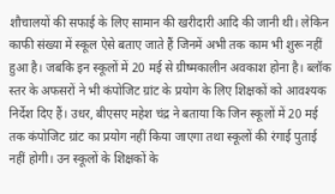शौचालयों की सफाई के लिए सामान की खरीदारी आदि की जानी थी। लेकिन काफी संख्या में स्कूल ऐसे बताए जाते हैं जिनमें अभी तक काम भी शुरू नहीं हुआ है। जबकि इन स्कूलों में 20 मई से ग्रीष्मकालीन अवकाश होना है। ब्लॉक स्तर के अफसरों ने भी कंपोजिट ग्रांट के प्रयोग के लिए शिक्षकों को आवश्यक निर्देश दिए हैं। उधर, बीएसए महेश चंद्र ने बताया कि जिन स्कूलों में 20 मई तक कंपोजिट ग्रांट का प्रयोग नहीं किया जाएगा तथा स्कूलों की रंगाई पुताई नहीं होगी। उन स्कूलों के शिक्षकों के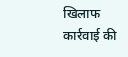खिलाफ कार्रवाई की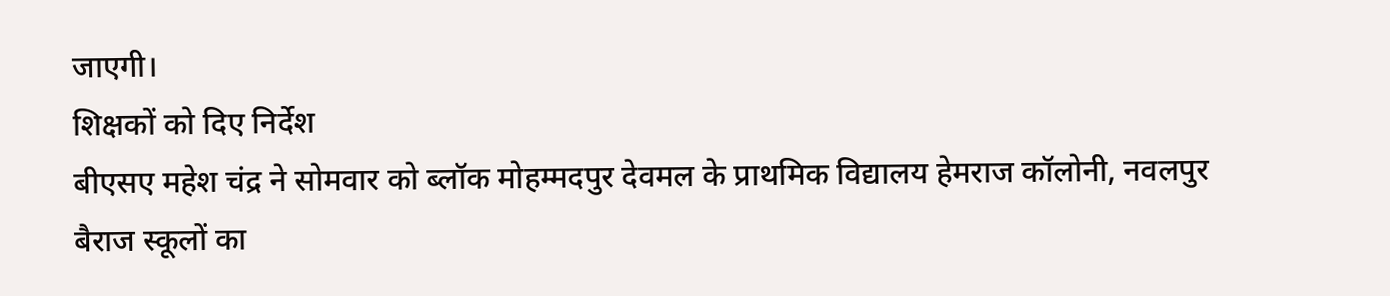जाएगी।
शिक्षकों को दिए निर्देश
बीएसए महेश चंद्र ने सोमवार को ब्लॉक मोहम्मदपुर देवमल के प्राथमिक विद्यालय हेमराज कॉलोनी, नवलपुर बैराज स्कूलों का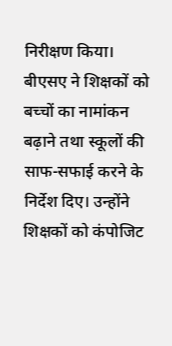निरीक्षण किया। बीएसए ने शिक्षकों को बच्चों का नामांकन बढ़ाने तथा स्कूलों की साफ-सफाई करने के निर्देश दिए। उन्होंने शिक्षकों को कंपोजिट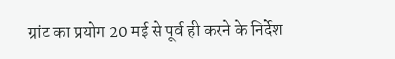ग्रांट का प्रयोग 20 मई से पूर्व ही करने के निर्देश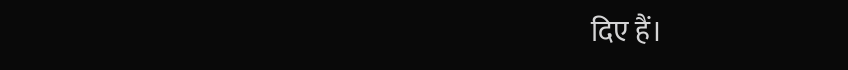दिए हैं।